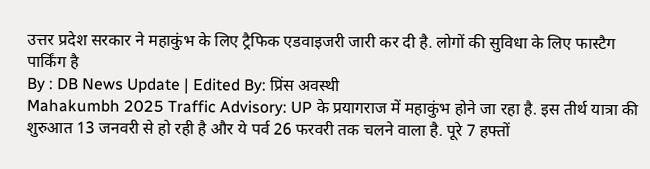उत्तर प्रदेश सरकार ने महाकुंभ के लिए ट्रैफिक एडवाइजरी जारी कर दी है. लोगों की सुविधा के लिए फास्टैग पार्किंग है
By : DB News Update | Edited By: प्रिंस अवस्थी
Mahakumbh 2025 Traffic Advisory: UP के प्रयागराज में महाकुंभ होने जा रहा है. इस तीर्थ यात्रा की शुरुआत 13 जनवरी से हो रही है और ये पर्व 26 फरवरी तक चलने वाला है. पूरे 7 हफ्तों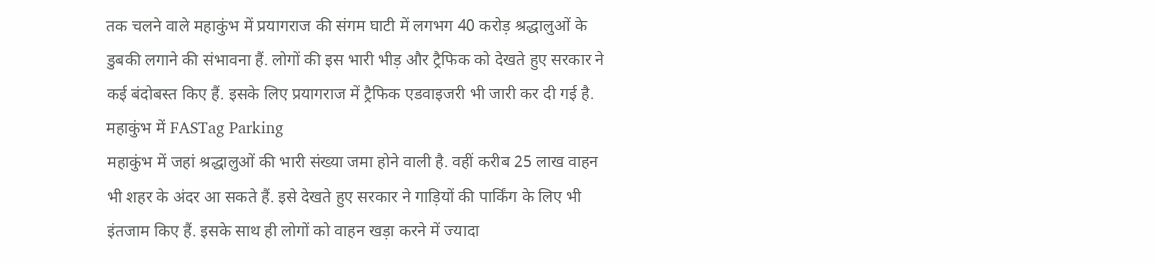तक चलने वाले महाकुंभ में प्रयागराज की संगम घाटी में लगभग 40 करोड़ श्रद्धालुओं के डुबकी लगाने की संभावना हैं. लोगों की इस भारी भीड़ और ट्रैफिक को देखते हुए सरकार ने कई बंदोबस्त किए हैं. इसके लिए प्रयागराज में ट्रैफिक एडवाइजरी भी जारी कर दी गई है.
महाकुंभ में FASTag Parking
महाकुंभ में जहां श्रद्धालुओं की भारी संख्या जमा होने वाली है. वहीं करीब 25 लाख वाहन भी शहर के अंदर आ सकते हैं. इसे देखते हुए सरकार ने गाड़ियों की पार्किंग के लिए भी इंतजाम किए हैं. इसके साथ ही लोगों को वाहन खड़ा करने में ज्यादा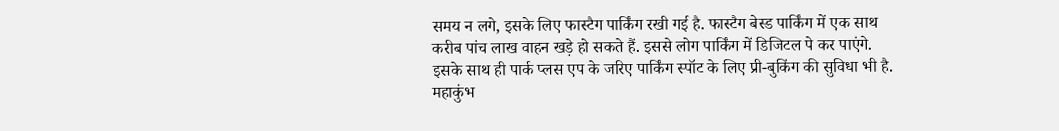समय न लगे, इसके लिए फास्टैग पार्किंग रखी गई है. फास्टैग बेस्ड पार्किंग में एक साथ करीब पांच लाख वाहन खड़े हो सकते हैं. इससे लोग पार्किंग में डिजिटल पे कर पाएंगे. इसके साथ ही पार्क प्लस एप के जरिए पार्किंग स्पॉट के लिए प्री-बुकिंग की सुविधा भी है. महाकुंभ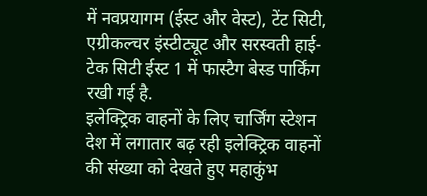में नवप्रयागम (ईस्ट और वेस्ट), टेंट सिटी, एग्रीकल्चर इंस्टीट्यूट और सरस्वती हाई-टेक सिटी ईस्ट 1 में फास्टैग बेस्ड पार्किंग रखी गई है.
इलेक्ट्रिक वाहनों के लिए चार्जिंग स्टेशन
देश में लगातार बढ़ रही इलेक्ट्रिक वाहनों की संख्या को देखते हुए महाकुंभ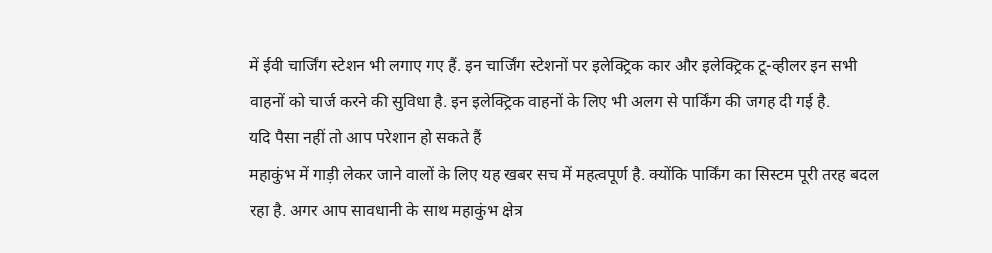में ईवी चार्जिंग स्टेशन भी लगाए गए हैं. इन चार्जिंग स्टेशनों पर इलेक्ट्रिक कार और इलेक्ट्रिक टू-व्हीलर इन सभी वाहनों को चार्ज करने की सुविधा है. इन इलेक्ट्रिक वाहनों के लिए भी अलग से पार्किंग की जगह दी गई है.
यदि पैसा नहीं तो आप परेशान हो सकते हैं
महाकुंभ में गाड़ी लेकर जाने वालों के लिए यह खबर सच में महत्वपूर्ण है. क्योंकि पार्किंग का सिस्टम पूरी तरह बदल रहा है. अगर आप सावधानी के साथ महाकुंभ क्षेत्र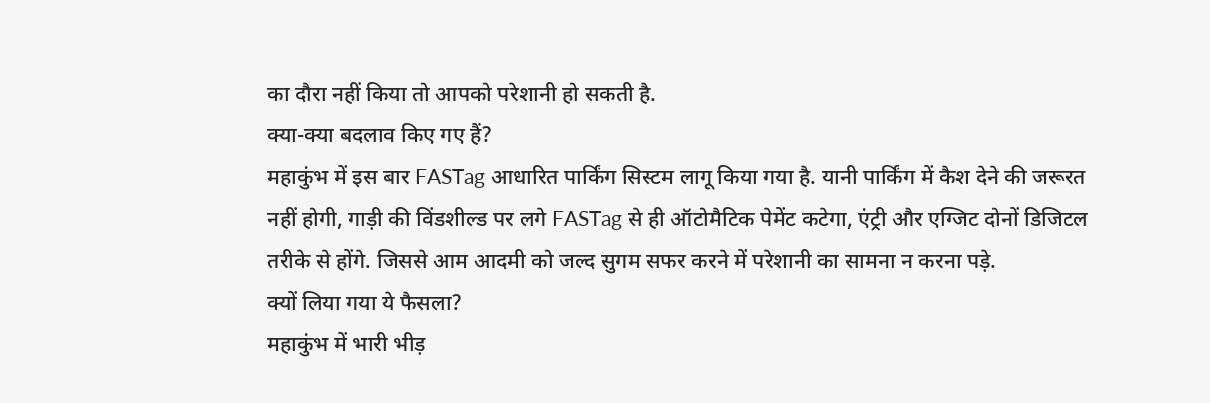का दौरा नहीं किया तो आपको परेशानी हो सकती है.
क्या-क्या बदलाव किए गए हैं?
महाकुंभ में इस बार FASTag आधारित पार्किंग सिस्टम लागू किया गया है. यानी पार्किंग में कैश देने की जरूरत नहीं होगी, गाड़ी की विंडशील्ड पर लगे FASTag से ही ऑटोमैटिक पेमेंट कटेगा, एंट्री और एग्जिट दोनों डिजिटल तरीके से होंगे. जिससे आम आदमी को जल्द सुगम सफर करने में परेशानी का सामना न करना पड़े.
क्यों लिया गया ये फैसला?
महाकुंभ में भारी भीड़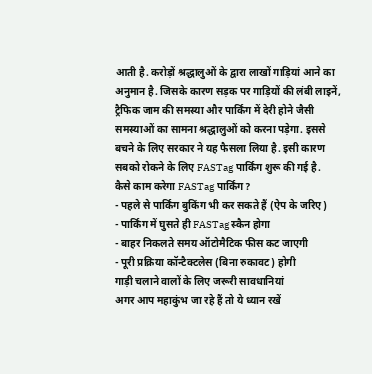आती है. करोड़ों श्रद्धालुओं के द्वारा लाखों गाड़ियां आने का अनुमान है. जिसके कारण सड़क पर गाड़ियों की लंबी लाइनें, ट्रैफिक जाम की समस्या और पार्किंग में देरी होने जैसी समस्याओं का सामना श्रद्धालुओं को करना पड़ेगा. इससे बचने के लिए सरकार ने यह फैसला लिया है. इसी कारण सबको रोकने के लिए FASTag पार्किंग शुरू की गई है.
कैसे काम करेगा FASTag पार्किंग?
- पहले से पार्किंग बुकिंग भी कर सकते हैं (ऐप के जरिए)
- पार्किंग में घुसते ही FASTag स्कैन होगा
- बाहर निकलते समय ऑटोमैटिक फीस कट जाएगी
- पूरी प्रक्रिया कॉन्टैक्टलेस (बिना रुकावट) होगी
गाड़ी चलाने वालों के लिए जरूरी सावधानियां
अगर आप महाकुंभ जा रहे हैं तो ये ध्यान रखें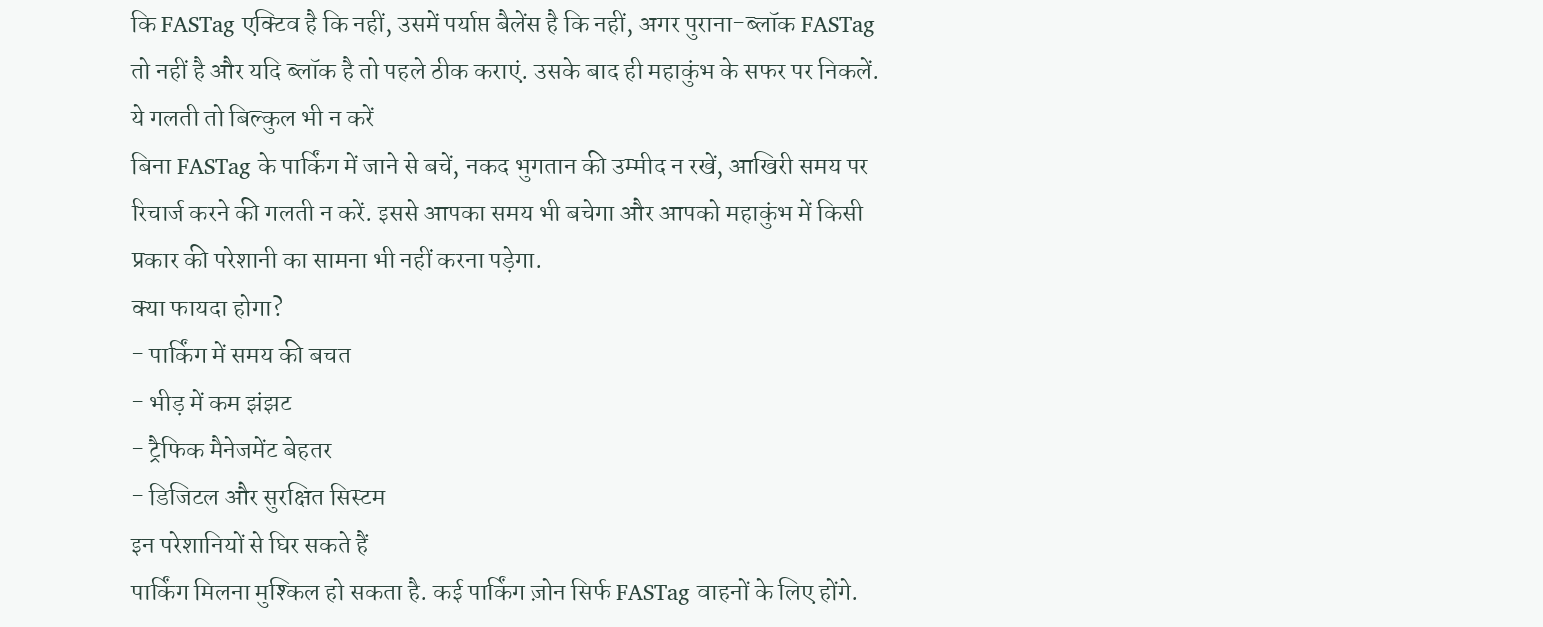कि FASTag एक्टिव है कि नहीं, उसमें पर्याप्त बैलेंस है कि नहीं, अगर पुराना-ब्लॉक FASTag तो नहीं है और यदि ब्लॉक है तो पहले ठीक कराएं. उसके बाद ही महाकुंभ के सफर पर निकलें.
ये गलती तो बिल्कुल भी न करें
बिना FASTag के पार्किंग में जाने से बचें, नकद भुगतान की उम्मीद न रखें, आखिरी समय पर रिचार्ज करने की गलती न करें. इससे आपका समय भी बचेगा और आपको महाकुंभ में किसी प्रकार की परेशानी का सामना भी नहीं करना पड़ेगा.
क्या फायदा होगा?
- पार्किंग में समय की बचत
- भीड़ में कम झंझट
- ट्रैफिक मैनेजमेंट बेहतर
- डिजिटल और सुरक्षित सिस्टम
इन परेशानियों से घिर सकते हैं
पार्किंग मिलना मुश्किल हो सकता है. कई पार्किंग ज़ोन सिर्फ FASTag वाहनों के लिए होंगे.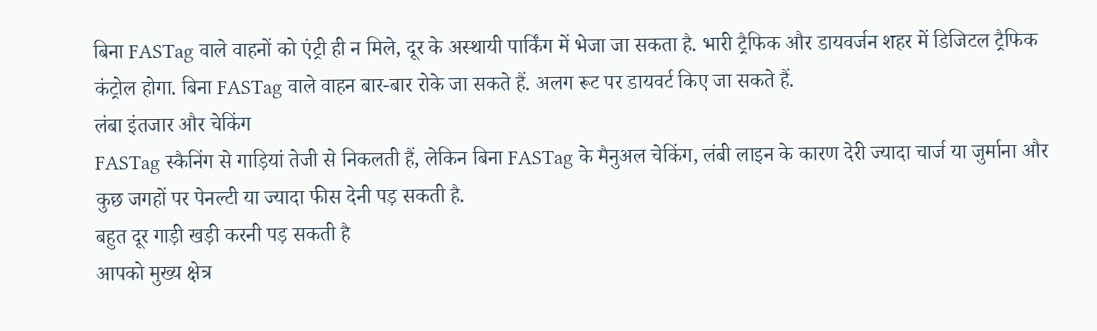बिना FASTag वाले वाहनों को एंट्री ही न मिले, दूर के अस्थायी पार्किंग में भेजा जा सकता है. भारी ट्रैफिक और डायवर्जन शहर में डिजिटल ट्रैफिक कंट्रोल होगा. बिना FASTag वाले वाहन बार-बार रोके जा सकते हैं. अलग रूट पर डायवर्ट किए जा सकते हैं.
लंबा इंतजार और चेकिंग
FASTag स्कैनिंग से गाड़ियां तेजी से निकलती हैं, लेकिन बिना FASTag के मैनुअल चेकिंग, लंबी लाइन के कारण देरी ज्यादा चार्ज या जुर्माना और कुछ जगहों पर पेनल्टी या ज्यादा फीस देनी पड़ सकती है.
बहुत दूर गाड़ी खड़ी करनी पड़ सकती है
आपको मुख्य क्षेत्र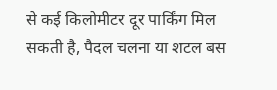से कई किलोमीटर दूर पार्किंग मिल सकती है, पैदल चलना या शटल बस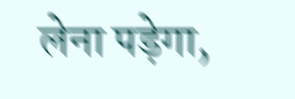लेना पड़ेगा,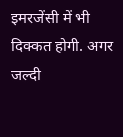इमरजेंसी में भी दिक्कत होगी. अगर जल्दी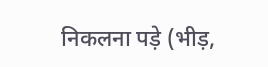निकलना पड़े (भीड़,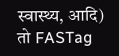स्वास्थ्य, आदि) तो FASTag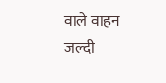वाले वाहन जल्दी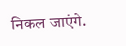निकल जाएंगे.